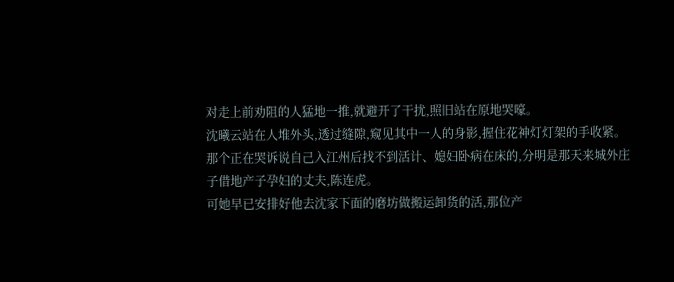对走上前劝阻的人猛地一推,就避开了干扰,照旧站在原地哭嚎。
沈曦云站在人堆外头,透过缝隙,窥见其中一人的身影,握住花神灯灯架的手收紧。
那个正在哭诉说自己入江州后找不到活计、媳妇卧病在床的,分明是那天来城外庄子借地产子孕妇的丈夫,陈连虎。
可她早已安排好他去沈家下面的磨坊做搬运卸货的活,那位产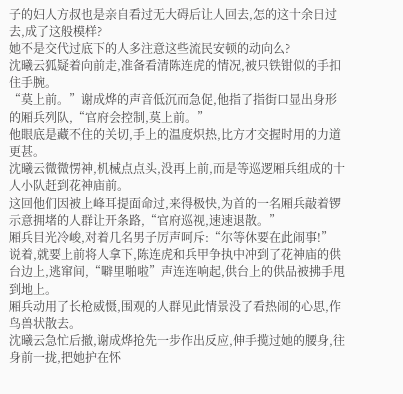子的妇人方叔也是亲自看过无大碍后让人回去,怎的这十余日过去,成了这般模样?
她不是交代过底下的人多注意这些流民安顿的动向么?
沈曦云狐疑着向前走,准备看清陈连虎的情况,被只铁钳似的手扣住手腕。
“莫上前。”谢成烨的声音低沉而急促,他指了指街口显出身形的厢兵列队,“官府会控制,莫上前。”
他眼底是藏不住的关切,手上的温度炽热,比方才交握时用的力道更甚。
沈曦云微微愣神,机械点点头,没再上前,而是等巡逻厢兵组成的十人小队赶到花神庙前。
这回他们因被上峰耳提面命过,来得极快,为首的一名厢兵敲着锣示意拥堵的人群让开条路,“官府巡视,速速退散。”
厢兵目光冷峻,对着几名男子厉声呵斥:“尔等休要在此闹事!”
说着,就要上前将人拿下,陈连虎和兵甲争执中冲到了花神庙的供台边上,逃窜间,“噼里啪啦”声连连响起,供台上的供品被拂手甩到地上。
厢兵动用了长枪威慑,围观的人群见此情景没了看热闹的心思,作鸟兽状散去。
沈曦云急忙后撤,谢成烨抢先一步作出反应,伸手揽过她的腰身,往身前一拢,把她护在怀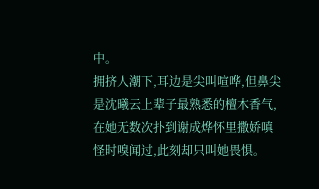中。
拥挤人潮下,耳边是尖叫喧哗,但鼻尖是沈曦云上辈子最熟悉的檀木香气,在她无数次扑到谢成烨怀里撒娇嗔怪时嗅闻过,此刻却只叫她畏惧。